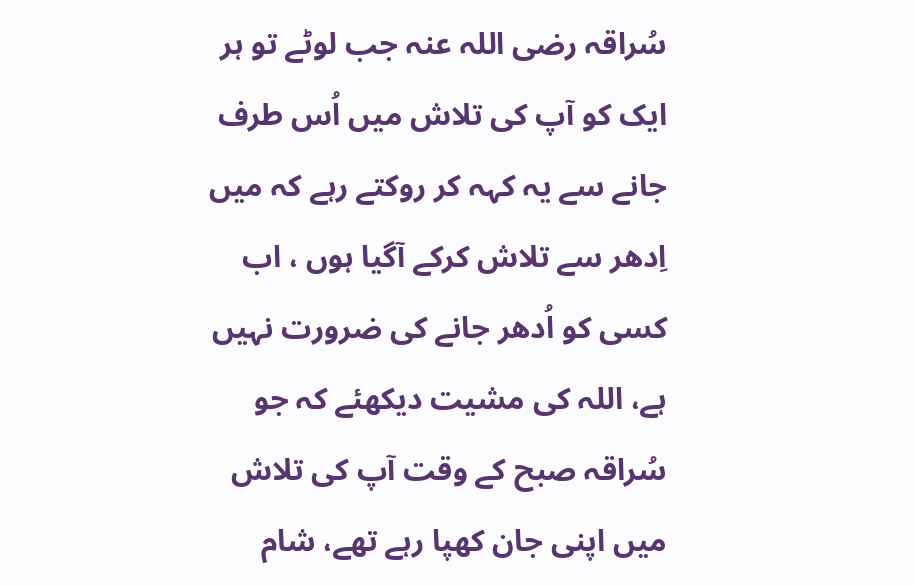سُراقہ رضی اللہ عنہ جب لوٹے تو ہر ایک کو آپ کی تلاش میں اُس طرف جانے سے یہ کہہ کر روکتے رہے کہ میں اِدھر سے تلاش کرکے آگیا ہوں ، اب کسی کو اُدھر جانے کی ضرورت نہیں ہے، اللہ کی مشیت دیکھئے کہ جو سُراقہ صبح کے وقت آپ کی تلاش میں اپنی جان کھپا رہے تھے، شام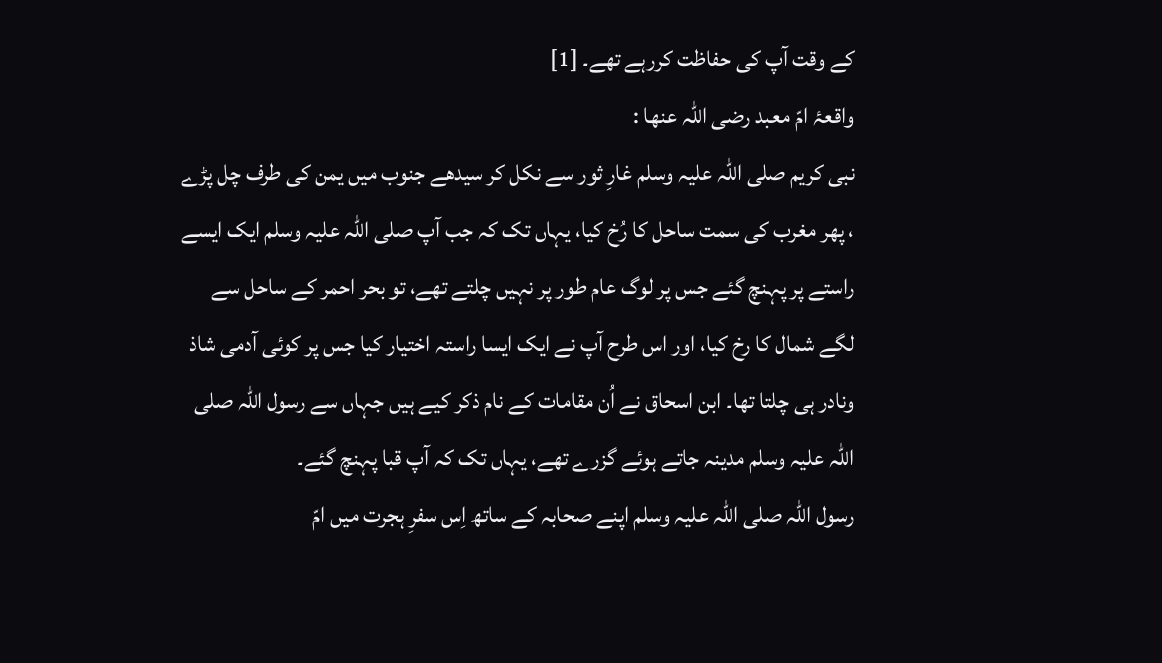کے وقت آپ کی حفاظت کررہے تھے۔ [1]
واقعۂ امّ معبد رضی اللہ عنھا :
نبی کریم صلی اللہ علیہ وسلم غارِ ثور سے نکل کر سیدھے جنوب میں یمن کی طرف چل پڑے ، پھر مغرب کی سمت ساحل کا رُخ کیا، یہاں تک کہ جب آپ صلی اللہ علیہ وسلم ایک ایسے راستے پر پہنچ گئے جس پر لوگ عام طور پر نہیں چلتے تھے، تو بحر احمر کے ساحل سے لگے شمال کا رخ کیا، اور اس طرح آپ نے ایک ایسا راستہ اختیار کیا جس پر کوئی آدمی شاذ ونادر ہی چلتا تھا۔ ابن اسحاق نے اُن مقامات کے نام ذکر کیے ہیں جہاں سے رسول اللہ صلی اللہ علیہ وسلم مدینہ جاتے ہوئے گزرے تھے، یہاں تک کہ آپ قبا پہنچ گئے۔
رسول اللہ صلی اللہ علیہ وسلم اپنے صحابہ کے ساتھ اِس سفرِ ہجرت میں امّ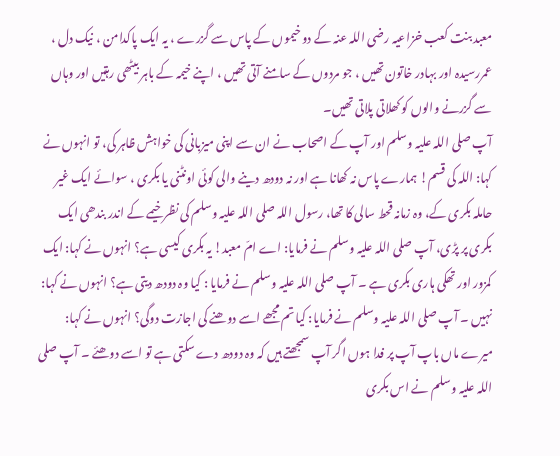معبد بنت کعب خزاعیہ رضی اللہ عنہ کے دو خیموں کے پاس سے گزرے ، یہ ایک پاکدامن ، نیک دل ، عمررسیدہ اور بہادر خاتون تھیں ، جو مردوں کے سامنے آتی تھیں ، اپنے خیمہ کے باہر بیٹھی رہتیں اور وہاں سے گزرنے والوں کو کھلاتی پلاتی تھیں۔
آپ صلی اللہ علیہ وسلم اور آپ کے اصحاب نے ان سے اپنی میزبانی کی خواہش ظاہر کی، تو انہوں نے کہا: اللہ کی قسم! ہمارے پاس نہ کھانا ہے اور نہ دودھ دینے والی کوئی اونٹنی یا بکری ، سوائے ایک غیر حاملہ بکری کے، وہ زمانہ قحط سالی کا تھا، رسول اللہ صلی اللہ علیہ وسلم کی نظر خیمے کے اندر بندھی ایک بکری پر پڑی، آپ صلی اللہ علیہ وسلم نے فرمایا: اے امّ معبد! یہ بکری کیسی ہے؟ انہوں نے کہا: ایک کمزور اور تھکی ہاری بکری ہے ۔ آپ صلی اللہ علیہ وسلم نے فرمایا : کیا وہ دودھ دیتی ہے؟ انہوں نے کہا: نہیں ۔ آپ صلی اللہ علیہ وسلم نے فرمایا: کیا تم مجھے اسے دوھنے کی اجازت دوگی؟ انہوں نے کہا: میرے ماں باپ آپ پر فدا ہوں اگر آپ سمجھتے ہیں کہ وہ دودھ دے سکتی ہے تو اسے دوھئے ۔ آپ صلی اللہ علیہ وسلم نے اس بکری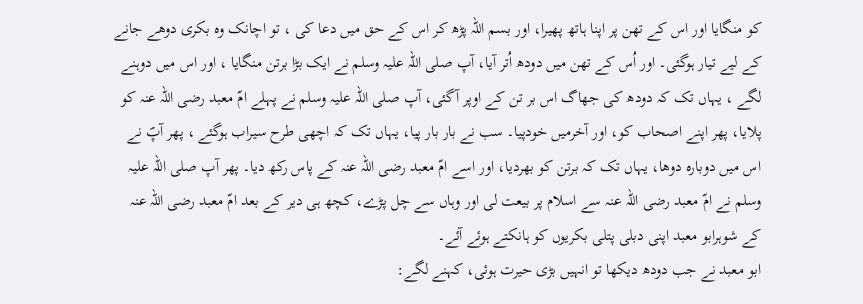کو منگایا اور اس کے تھن پر اپنا ہاتھ پھیرا، اور بسم اللہ پڑھ کر اس کے حق میں دعا کی ، تو اچانک وہ بکری دوھے جانے کے لیے تیار ہوگئی۔ اور اُس کے تھن میں دودھ اُتر آیا، آپ صلی اللہ علیہ وسلم نے ایک بڑا برتن منگایا ، اور اس میں دوہنے لگے ، یہاں تک کہ دودھ کی جھاگ اس بر تن کے اوپر آگئی، آپ صلی اللہ علیہ وسلم نے پہلے امّ معبد رضی اللہ عنہ کو پلایا، پھر اپنے اصحاب کو، اور آخرمیں خودپیا۔ سب نے بار بار پیا، یہاں تک کہ اچھی طرح سیراب ہوگئے ، پھر آپؐ نے اس میں دوبارہ دوھا، یہاں تک کہ برتن کو بھردیا، اور اسے امّ معبد رضی اللہ عنہ کے پاس رکھ دیا۔ پھر آپ صلی اللہ علیہ وسلم نے امّ معبد رضی اللہ عنہ سے اسلام پر بیعت لی اور وہاں سے چل پڑے، کچھ ہی دیر کے بعد امّ معبد رضی اللہ عنہ کے شوہرابو معبد اپنی دبلی پتلی بکریوں کو ہانکتے ہوئے آئے۔
ابو معبد نے جب دودھ دیکھا تو انہیں بڑی حیرت ہوئی، کہنے لگے: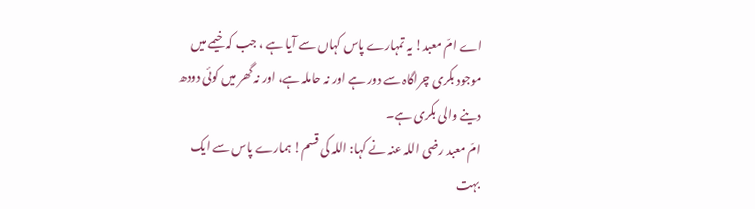اے امّ معبد! یہ تمہارے پاس کہاں سے آیا ہے ، جب کہ خیمے میں موجود بکری چراگاہ سے دور ہے اور نہ حاملہ ہے، اور نہ گھر میں کوئی دودھ دینے والی بکری ہے۔
امّ معبد رضی اللہ عنہ نے کہا: اللہ کی قسم! ہمارے پاس سے ایک بہت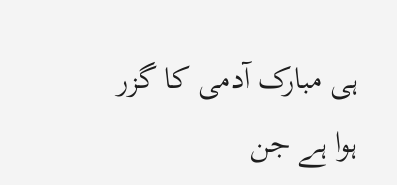ہی مبارک آدمی کا گزر ہوا ہے جن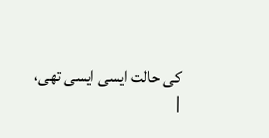کی حالت ایسی ایسی تھی،
|